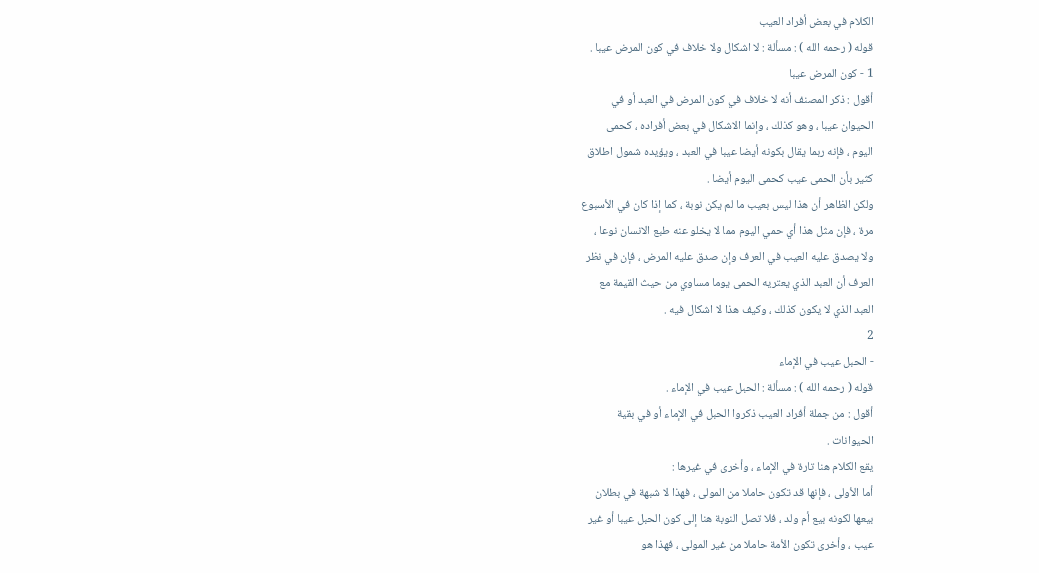الكلام في بعض أفراد العيب
قوله ( رحمه الله ) : مسألة : لا اشكال ولا خلاف في كون المرض عيبا .
1 - كون المرض عيبا
أقول : ذكر المصنف أنه لا خلاف في كون المرض في العبد أو في
الحيوان عيبا ، وهو كذلك ، وإنما الاشكال في بعض أفراده ، كحمى
اليوم ، فإنه ربما يقال بكونه أيضا عيبا في العبد ، ويؤيده شمول اطلاق
كثير بأن الحمى عيب كحمى اليوم أيضا .
ولكن الظاهر أن هذا ليس بعيب ما لم يكن نوبة ، كما إذا كان في الأسبوع
مرة ، فإن مثل هذا أي حمي اليوم مما لا يخلو عنه طبع الانسان نوعا ،
ولا يصدق عليه العيب في العرف وإن صدق عليه المرض ، فإن في نظر
العرف أن العبد الذي يعتريه الحمى يوما مساوي من حيث القيمة مع
العبد الذي لا يكون كذلك ، وكيف هذا لا اشكال فيه .
2
- الحبل عيب في الإماء
قوله ( رحمه الله ) : مسألة : الحبل عيب في الإماء .
أقول : من جملة أفراد العيب ذكروا الحبل في الإماء أو في بقية
الحيوانات .
يقع الكلام هنا تارة في الإماء ، وأخرى في غيرها :
أما الأولى ، فإنها قد تكون حاملا من المولى ، فهذا لا شبهة في بطلان
بيعها لكونه بيع أم ولد ، فلا تصل النوبة هنا إلى كون الحبل عيبا أو غير
عيب ، وأخرى تكون الأمة حاملا من غير المولى ، فهذا هو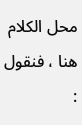محل الكلام
هنا ، فنقول :